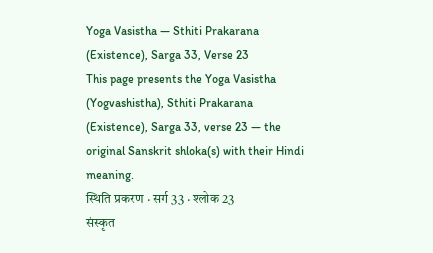Yoga Vasistha — Sthiti Prakarana (Existence), Sarga 33, Verse 23
This page presents the Yoga Vasistha (Yogvashistha), Sthiti Prakarana (Existence), Sarga 33, verse 23 — the original Sanskrit shloka(s) with their Hindi meaning.
स्थिति प्रकरण · सर्ग 33 · श्लोक 23
संस्कृत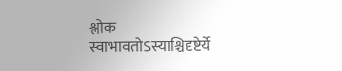श्लोक
स्वाभावतोऽस्याश्चिदृष्टेर्ये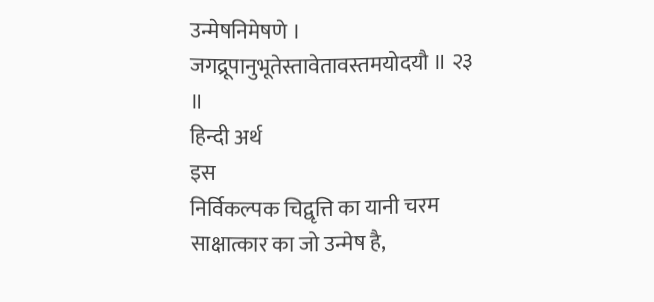उन्मेषनिमेषणे ।
जगद्रूपानुभूतेस्तावेतावस्तमयोदयौ ॥ २३ ॥
हिन्दी अर्थ
इस
निर्विकल्पक चिद्वृत्ति का यानी चरम साक्षात्कार का जो उन्मेष है,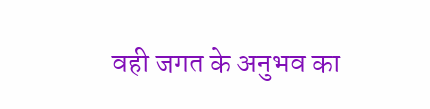वही जगत के अनुभव का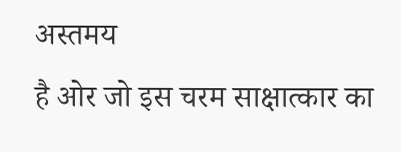अस्तमय
है ओर जो इस चरम साक्षात्कार का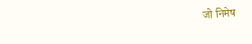जो निमेष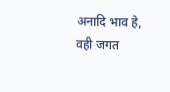अनादि भाव हे, वही जगत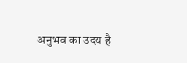अनुभव का उदय है